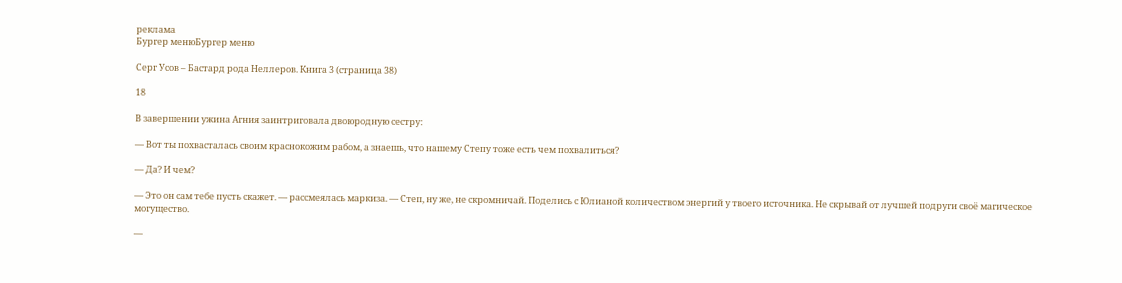реклама
Бургер менюБургер меню

Серг Усов – Бастард рода Неллеров. Книга 3 (страница 38)

18

В завершении ужина Агния заинтриговала двоюродную сестру:

— Вот ты похвасталась своим краснокожим рабом, а знаешь, что нашему Степу тоже есть чем похвалиться?

— Да? И чем?

— Это он сам тебе пусть скажет. — рассмеялась маркиза. — Степ, ну же, не скромничай. Поделись с Юлианой количеством энергий у твоего источника. Не скрывай от лучшей подруги своё магическое могущество.

—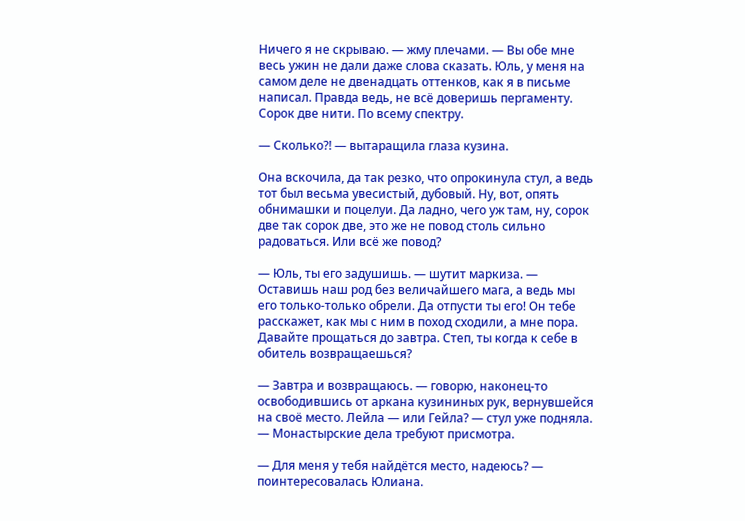Ничего я не скрываю. — жму плечами. — Вы обе мне весь ужин не дали даже слова сказать. Юль, у меня на самом деле не двенадцать оттенков, как я в письме написал. Правда ведь, не всё доверишь пергаменту. Сорок две нити. По всему спектру.

— Сколько⁈ — вытаращила глаза кузина.

Она вскочила, да так резко, что опрокинула стул, а ведь тот был весьма увесистый, дубовый. Ну, вот, опять обнимашки и поцелуи. Да ладно, чего уж там, ну, сорок две так сорок две, это же не повод столь сильно радоваться. Или всё же повод?

— Юль, ты его задушишь. — шутит маркиза. — Оставишь наш род без величайшего мага, а ведь мы его только-только обрели. Да отпусти ты его! Он тебе расскажет, как мы с ним в поход сходили, а мне пора. Давайте прощаться до завтра. Степ, ты когда к себе в обитель возвращаешься?

— Завтра и возвращаюсь. — говорю, наконец-то освободившись от аркана кузининых рук, вернувшейся на своё место. Лейла — или Гейла? — стул уже подняла. — Монастырские дела требуют присмотра.

— Для меня у тебя найдётся место, надеюсь? — поинтересовалась Юлиана.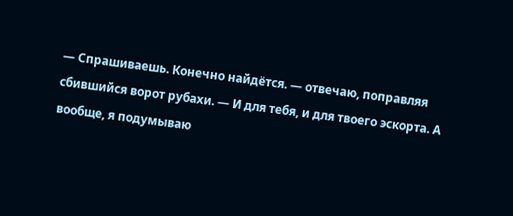— Спрашиваешь. Конечно найдётся. — отвечаю, поправляя сбившийся ворот рубахи. — И для тебя, и для твоего эскорта. А вообще, я подумываю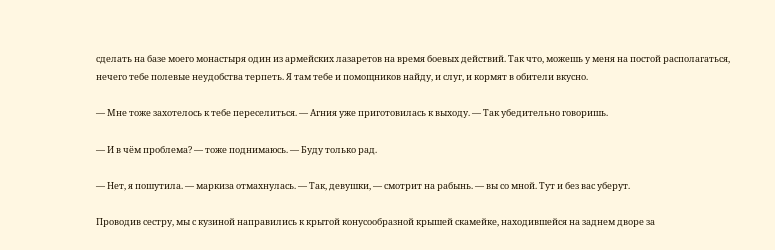сделать на базе моего монастыря один из армейских лазаретов на время боевых действий. Так что, можешь у меня на постой располагаться, нечего тебе полевые неудобства терпеть. Я там тебе и помощников найду, и слуг, и кормят в обители вкусно.

— Мне тоже захотелось к тебе переселиться. — Агния уже приготовилась к выходу. — Так убедительно говоришь.

— И в чём проблема? — тоже поднимаюсь. — Буду только рад.

— Нет, я пошутила. — маркиза отмахнулась. — Так, девушки, — смотрит на рабынь. — вы со мной. Тут и без вас уберут.

Проводив сестру, мы с кузиной направились к крытой конусообразной крышей скамейке, находившейся на заднем дворе за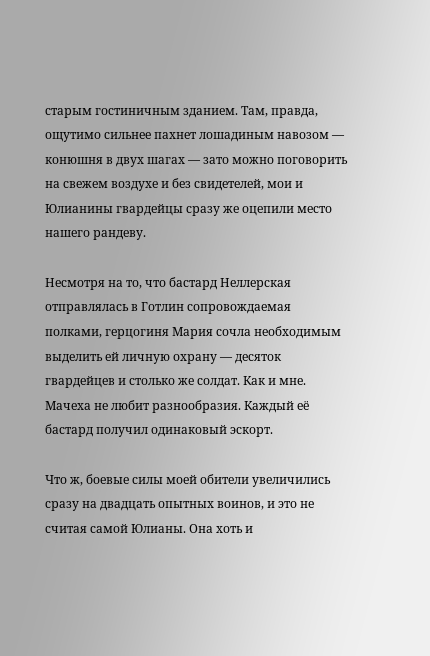старым гостиничным зданием. Там, правда, ощутимо сильнее пахнет лошадиным навозом — конюшня в двух шагах — зато можно поговорить на свежем воздухе и без свидетелей, мои и Юлианины гвардейцы сразу же оцепили место нашего рандеву.

Несмотря на то, что бастард Неллерская отправлялась в Готлин сопровождаемая полками, герцогиня Мария сочла необходимым выделить ей личную охрану — десяток гвардейцев и столько же солдат. Как и мне. Мачеха не любит разнообразия. Каждый её бастард получил одинаковый эскорт.

Что ж, боевые силы моей обители увеличились сразу на двадцать опытных воинов, и это не считая самой Юлианы. Она хоть и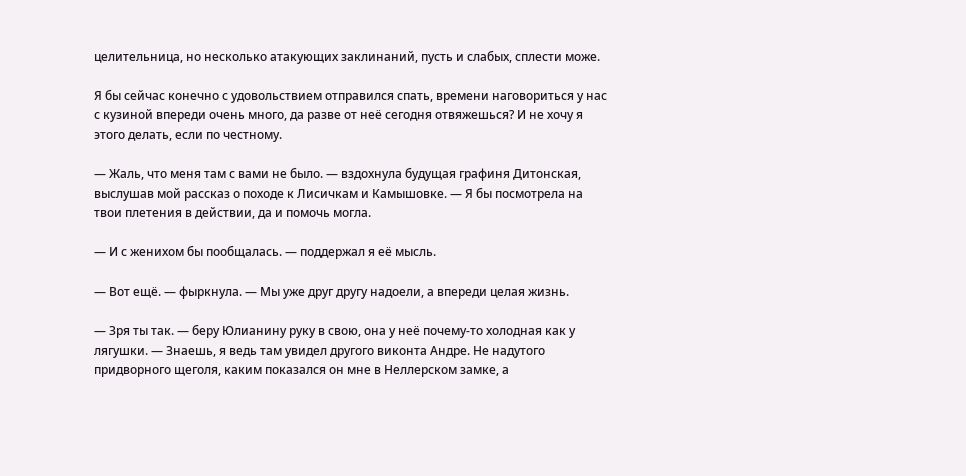целительница, но несколько атакующих заклинаний, пусть и слабых, сплести може.

Я бы сейчас конечно с удовольствием отправился спать, времени наговориться у нас с кузиной впереди очень много, да разве от неё сегодня отвяжешься? И не хочу я этого делать, если по честному.

— Жаль, что меня там с вами не было. — вздохнула будущая графиня Дитонская, выслушав мой рассказ о походе к Лисичкам и Камышовке. — Я бы посмотрела на твои плетения в действии, да и помочь могла.

— И с женихом бы пообщалась. — поддержал я её мысль.

— Вот ещё. — фыркнула. — Мы уже друг другу надоели, а впереди целая жизнь.

— Зря ты так. — беру Юлианину руку в свою, она у неё почему-то холодная как у лягушки. — Знаешь, я ведь там увидел другого виконта Андре. Не надутого придворного щеголя, каким показался он мне в Неллерском замке, а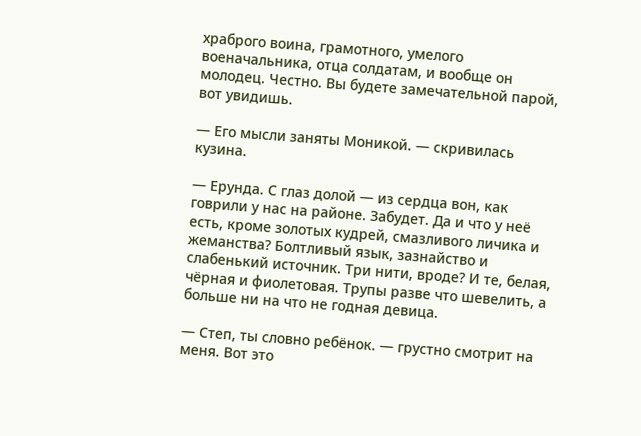храброго воина, грамотного, умелого военачальника, отца солдатам, и вообще он молодец. Честно. Вы будете замечательной парой, вот увидишь.

— Его мысли заняты Моникой. — скривилась кузина.

— Ерунда. С глаз долой — из сердца вон, как говрили у нас на районе. Забудет. Да и что у неё есть, кроме золотых кудрей, смазливого личика и жеманства? Болтливый язык, зазнайство и слабенький источник. Три нити, вроде? И те, белая, чёрная и фиолетовая. Трупы разве что шевелить, а больше ни на что не годная девица.

— Степ, ты словно ребёнок. — грустно смотрит на меня. Вот это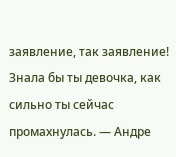заявление, так заявление! Знала бы ты девочка, как сильно ты сейчас промахнулась. — Андре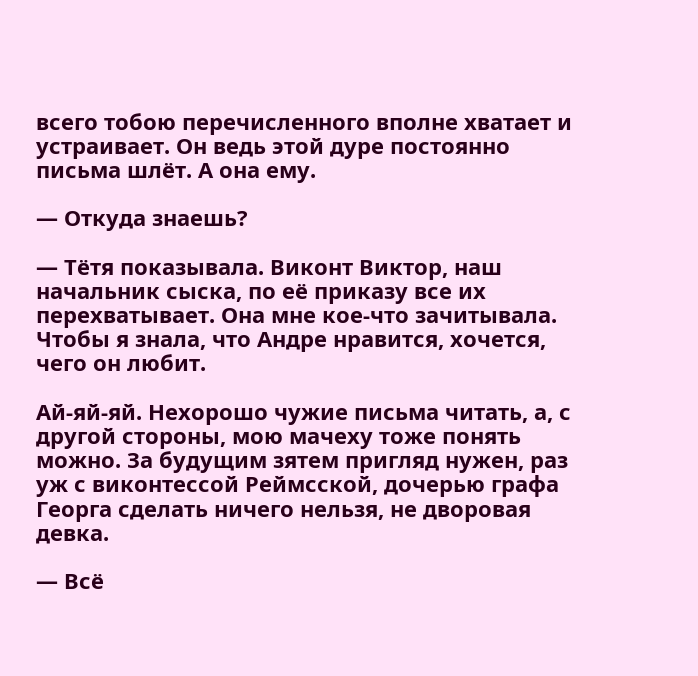всего тобою перечисленного вполне хватает и устраивает. Он ведь этой дуре постоянно письма шлёт. А она ему.

— Откуда знаешь?

— Тётя показывала. Виконт Виктор, наш начальник сыска, по её приказу все их перехватывает. Она мне кое-что зачитывала. Чтобы я знала, что Андре нравится, хочется, чего он любит.

Ай-яй-яй. Нехорошо чужие письма читать, а, с другой стороны, мою мачеху тоже понять можно. За будущим зятем пригляд нужен, раз уж с виконтессой Реймсской, дочерью графа Георга сделать ничего нельзя, не дворовая девка.

— Всё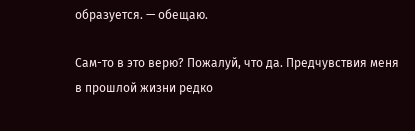образуется. — обещаю.

Сам-то в это верю? Пожалуй, что да. Предчувствия меня в прошлой жизни редко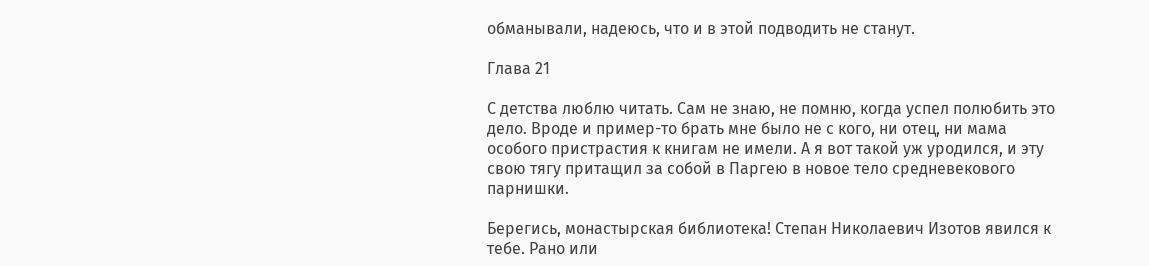обманывали, надеюсь, что и в этой подводить не станут.

Глава 21

С детства люблю читать. Сам не знаю, не помню, когда успел полюбить это дело. Вроде и пример-то брать мне было не с кого, ни отец, ни мама особого пристрастия к книгам не имели. А я вот такой уж уродился, и эту свою тягу притащил за собой в Паргею в новое тело средневекового парнишки.

Берегись, монастырская библиотека! Степан Николаевич Изотов явился к тебе. Рано или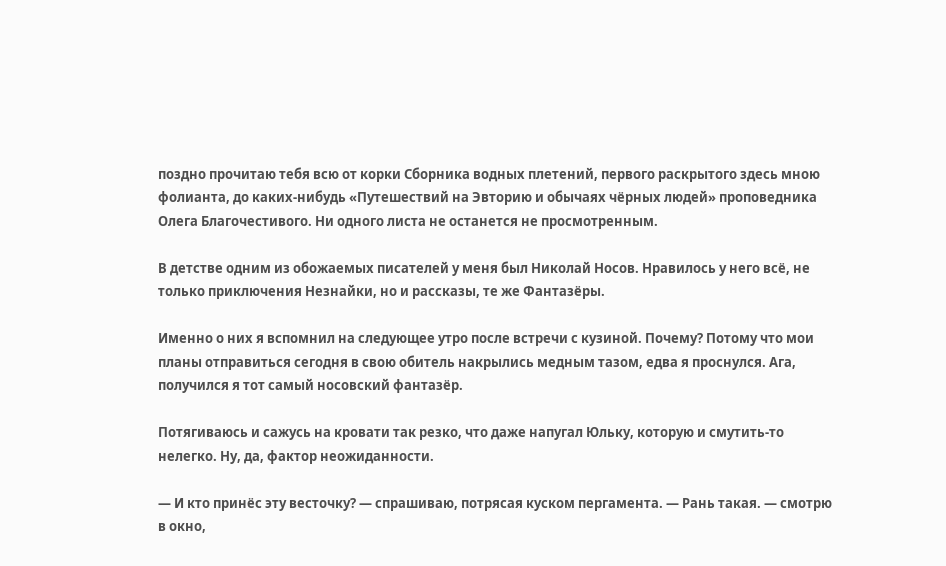поздно прочитаю тебя всю от корки Сборника водных плетений, первого раскрытого здесь мною фолианта, до каких-нибудь «Путешествий на Эвторию и обычаях чёрных людей» проповедника Олега Благочестивого. Ни одного листа не останется не просмотренным.

В детстве одним из обожаемых писателей у меня был Николай Носов. Нравилось у него всё, не только приключения Незнайки, но и рассказы, те же Фантазёры.

Именно о них я вспомнил на следующее утро после встречи с кузиной. Почему? Потому что мои планы отправиться сегодня в свою обитель накрылись медным тазом, едва я проснулся. Ага, получился я тот самый носовский фантазёр.

Потягиваюсь и сажусь на кровати так резко, что даже напугал Юльку, которую и смутить-то нелегко. Ну, да, фактор неожиданности.

— И кто принёс эту весточку? — спрашиваю, потрясая куском пергамента. — Рань такая. — смотрю в окно,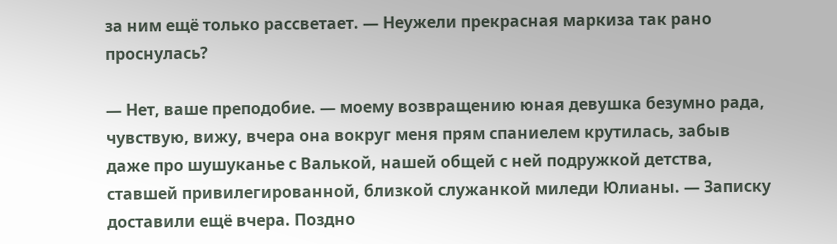за ним ещё только рассветает. — Неужели прекрасная маркиза так рано проснулась?

— Нет, ваше преподобие. — моему возвращению юная девушка безумно рада, чувствую, вижу, вчера она вокруг меня прям спаниелем крутилась, забыв даже про шушуканье с Валькой, нашей общей с ней подружкой детства, ставшей привилегированной, близкой служанкой миледи Юлианы. — Записку доставили ещё вчера. Поздно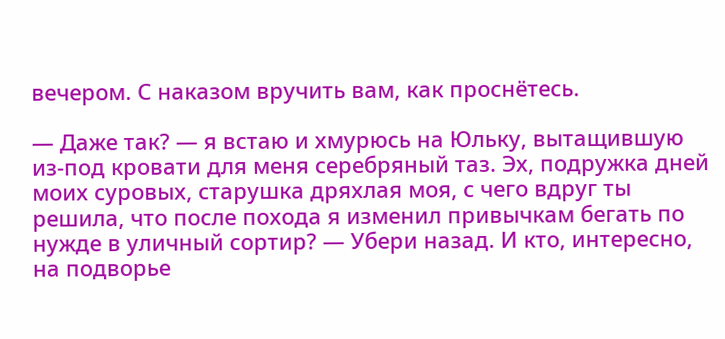вечером. С наказом вручить вам, как проснётесь.

— Даже так? — я встаю и хмурюсь на Юльку, вытащившую из-под кровати для меня серебряный таз. Эх, подружка дней моих суровых, старушка дряхлая моя, с чего вдруг ты решила, что после похода я изменил привычкам бегать по нужде в уличный сортир? — Убери назад. И кто, интересно, на подворье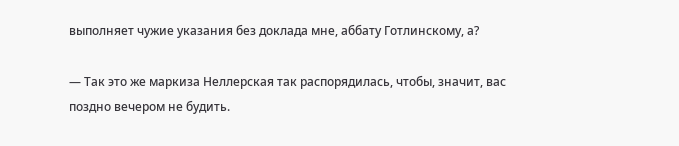выполняет чужие указания без доклада мне, аббату Готлинскому, а?

— Так это же маркиза Неллерская так распорядилась, чтобы, значит, вас поздно вечером не будить.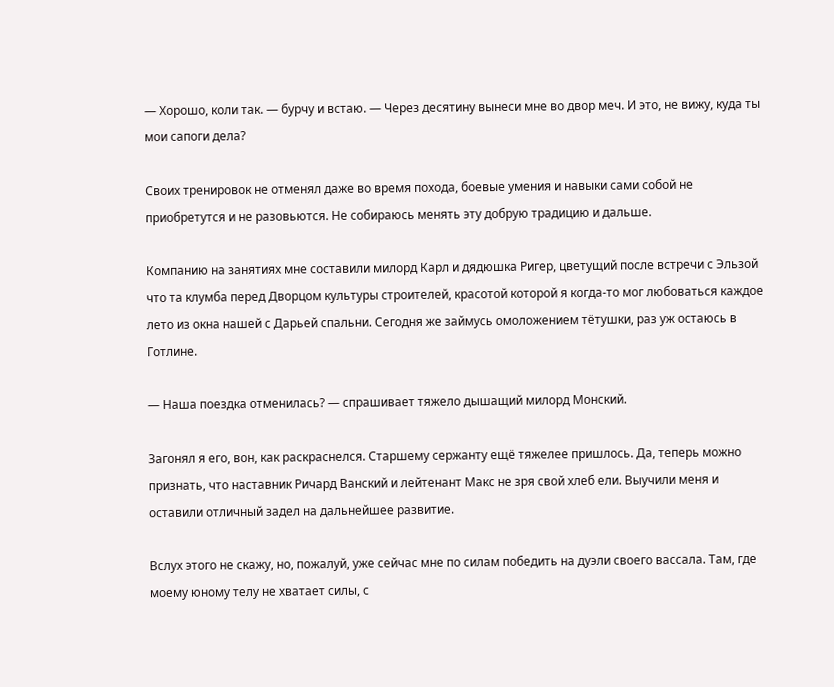— Хорошо, коли так. — бурчу и встаю. — Через десятину вынеси мне во двор меч. И это, не вижу, куда ты мои сапоги дела?

Своих тренировок не отменял даже во время похода, боевые умения и навыки сами собой не приобретутся и не разовьются. Не собираюсь менять эту добрую традицию и дальше.

Компанию на занятиях мне составили милорд Карл и дядюшка Ригер, цветущий после встречи с Эльзой что та клумба перед Дворцом культуры строителей, красотой которой я когда-то мог любоваться каждое лето из окна нашей с Дарьей спальни. Сегодня же займусь омоложением тётушки, раз уж остаюсь в Готлине.

— Наша поездка отменилась? — спрашивает тяжело дышащий милорд Монский.

Загонял я его, вон, как раскраснелся. Старшему сержанту ещё тяжелее пришлось. Да, теперь можно признать, что наставник Ричард Ванский и лейтенант Макс не зря свой хлеб ели. Выучили меня и оставили отличный задел на дальнейшее развитие.

Вслух этого не скажу, но, пожалуй, уже сейчас мне по силам победить на дуэли своего вассала. Там, где моему юному телу не хватает силы, с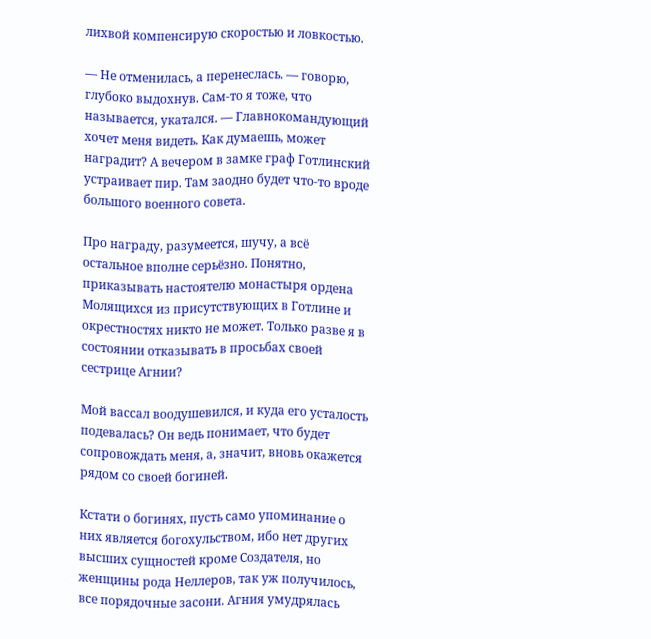лихвой компенсирую скоростью и ловкостью.

— Не отменилась, а перенеслась. — говорю, глубоко выдохнув. Сам-то я тоже, что называется, укатался. — Главнокомандующий хочет меня видеть. Как думаешь, может наградит? А вечером в замке граф Готлинский устраивает пир. Там заодно будет что-то вроде большого военного совета.

Про награду, разумеется, шучу, а всё остальное вполне серьёзно. Понятно, приказывать настоятелю монастыря ордена Молящихся из присутствующих в Готлине и окрестностях никто не может. Только разве я в состоянии отказывать в просьбах своей сестрице Агнии?

Мой вассал воодушевился, и куда его усталость подевалась? Он ведь понимает, что будет сопровождать меня, а, значит, вновь окажется рядом со своей богиней.

Кстати о богинях, пусть само упоминание о них является богохульством, ибо нет других высших сущностей кроме Создателя, но женщины рода Неллеров, так уж получилось, все порядочные засони. Агния умудрялась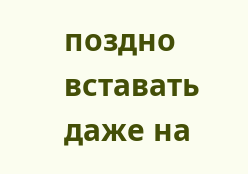поздно вставать даже на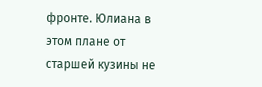фронте. Юлиана в этом плане от старшей кузины не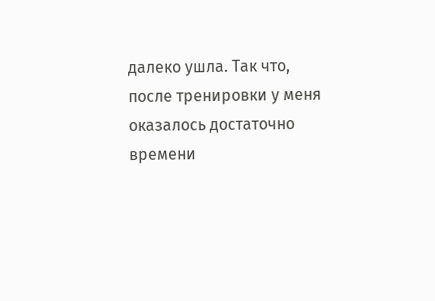далеко ушла. Так что, после тренировки у меня оказалось достаточно времени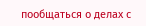пообщаться о делах с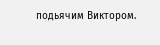подьячим Виктором.